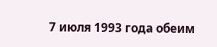7 июля 1993 года обеим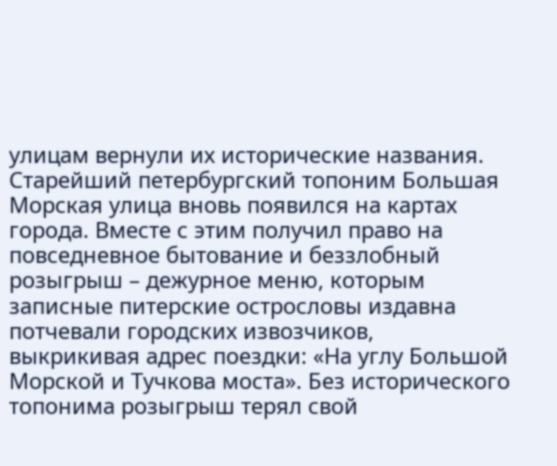улицам вернули их исторические названия. Старейший петербургский топоним Большая Морская улица вновь появился на картах города. Вместе с этим получил право на повседневное бытование и беззлобный розыгрыш – дежурное меню, которым записные питерские острословы издавна потчевали городских извозчиков, выкрикивая адрес поездки: «На углу Большой Морской и Тучкова моста». Без исторического топонима розыгрыш терял свой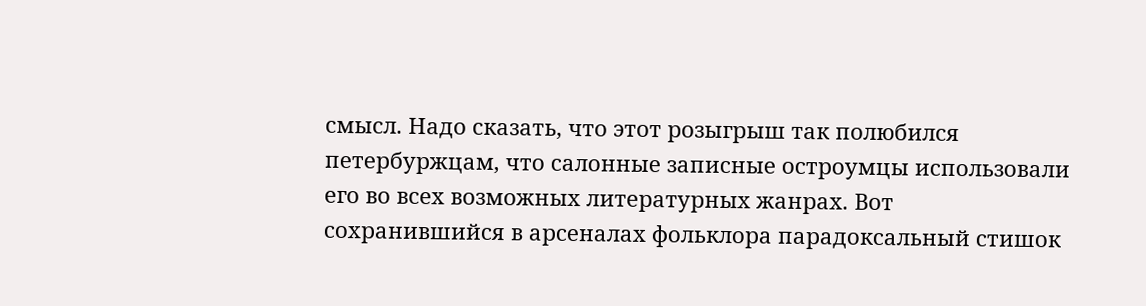смысл. Надо сказать, что этот розыгрыш так полюбился петербуржцам, что салонные записные остроумцы использовали его во всех возможных литературных жанрах. Вот сохранившийся в арсеналах фольклора парадоксальный стишок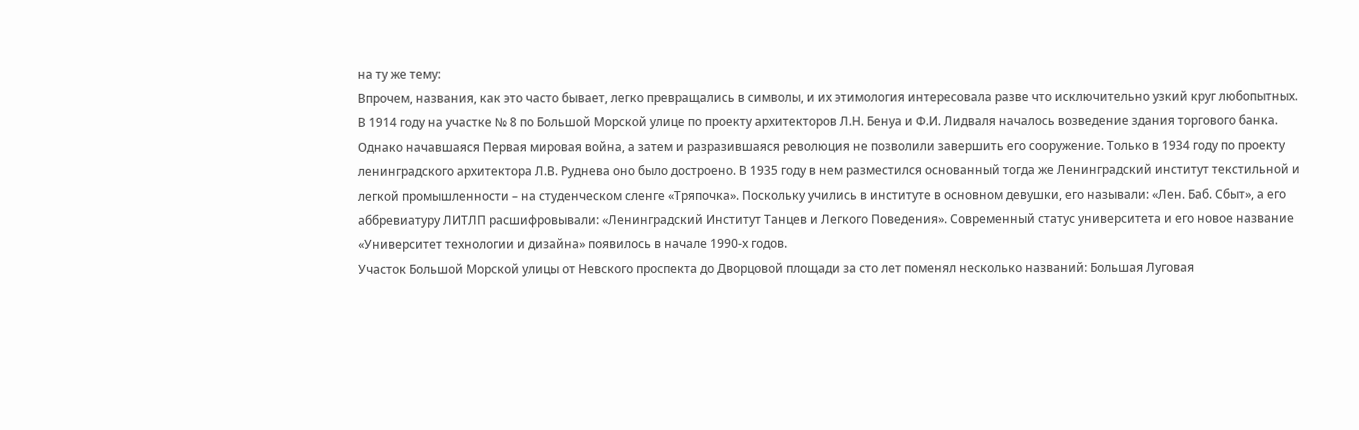на ту же тему:
Впрочем, названия, как это часто бывает, легко превращались в символы, и их этимология интересовала разве что исключительно узкий круг любопытных.
В 1914 году на участке № 8 по Большой Морской улице по проекту архитекторов Л.Н. Бенуа и Ф.И. Лидваля началось возведение здания торгового банка. Однако начавшаяся Первая мировая война, а затем и разразившаяся революция не позволили завершить его сооружение. Только в 1934 году по проекту ленинградского архитектора Л.В. Руднева оно было достроено. В 1935 году в нем разместился основанный тогда же Ленинградский институт текстильной и легкой промышленности – на студенческом сленге «Тряпочка». Поскольку учились в институте в основном девушки, его называли: «Лен. Баб. Сбыт», а его аббревиатуру ЛИТЛП расшифровывали: «Ленинградский Институт Танцев и Легкого Поведения». Современный статус университета и его новое название «Университет технологии и дизайна» появилось в начале 1990-х годов.
Участок Большой Морской улицы от Невского проспекта до Дворцовой площади за сто лет поменял несколько названий: Большая Луговая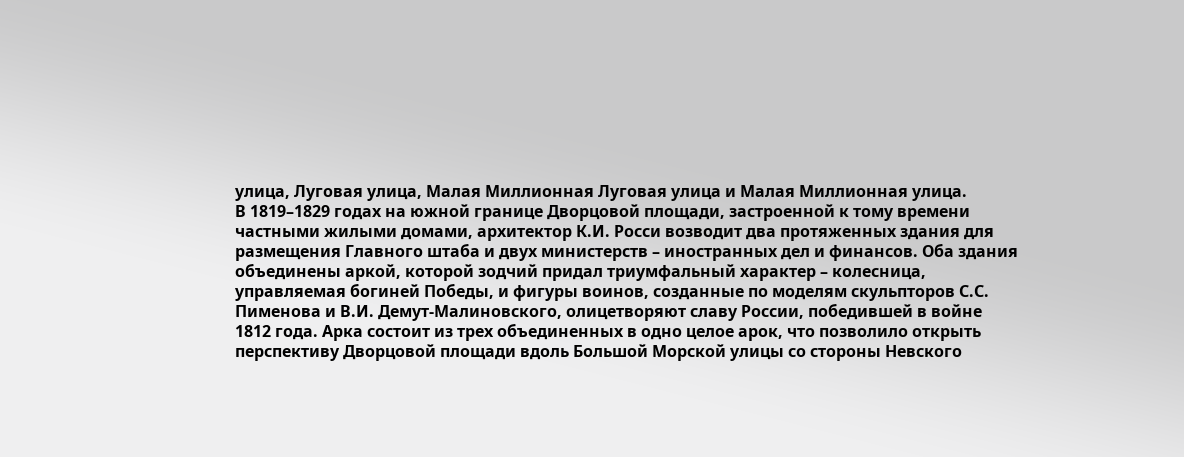улица, Луговая улица, Малая Миллионная Луговая улица и Малая Миллионная улица.
В 1819–1829 годах на южной границе Дворцовой площади, застроенной к тому времени частными жилыми домами, архитектор К.И. Росси возводит два протяженных здания для размещения Главного штаба и двух министерств – иностранных дел и финансов. Оба здания объединены аркой, которой зодчий придал триумфальный характер – колесница, управляемая богиней Победы, и фигуры воинов, созданные по моделям скульпторов С.С. Пименова и В.И. Демут-Малиновского, олицетворяют славу России, победившей в войне 1812 года. Арка состоит из трех объединенных в одно целое арок, что позволило открыть перспективу Дворцовой площади вдоль Большой Морской улицы со стороны Невского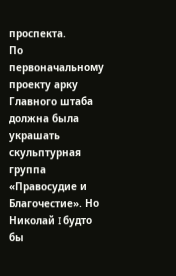проспекта.
По первоначальному проекту арку Главного штаба должна была украшать скульптурная группа «Правосудие и Благочестие». Но Николай I будто бы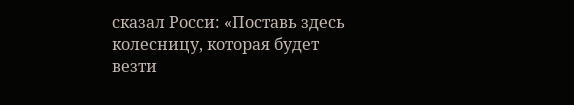сказал Росси: «Поставь здесь колесницу, которая будет везти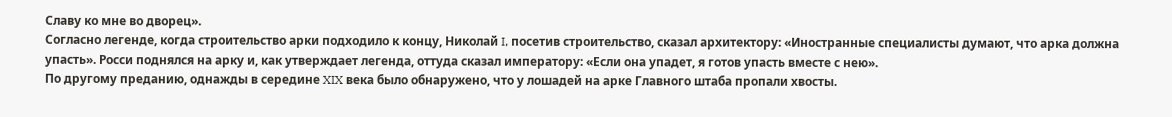Славу ко мне во дворец».
Согласно легенде, когда строительство арки подходило к концу, Николай I, посетив строительство, сказал архитектору: «Иностранные специалисты думают, что арка должна упасть». Росси поднялся на арку и, как утверждает легенда, оттуда сказал императору: «Если она упадет, я готов упасть вместе с нею».
По другому преданию, однажды в середине XIX века было обнаружено, что у лошадей на арке Главного штаба пропали хвосты.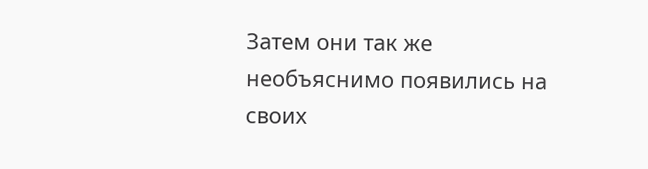Затем они так же необъяснимо появились на своих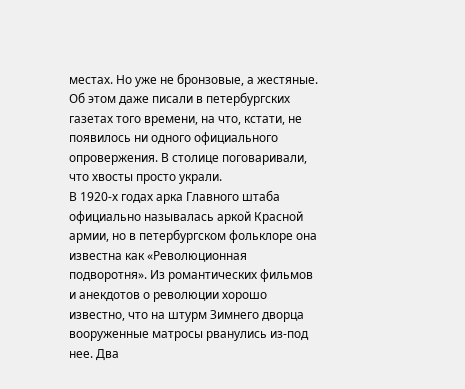местах. Но уже не бронзовые, а жестяные. Об этом даже писали в петербургских газетах того времени, на что, кстати, не появилось ни одного официального опровержения. В столице поговаривали, что хвосты просто украли.
В 1920-х годах арка Главного штаба официально называлась аркой Красной армии, но в петербургском фольклоре она известна как «Революционная подворотня». Из романтических фильмов и анекдотов о революции хорошо известно, что на штурм Зимнего дворца вооруженные матросы рванулись из-под нее. Два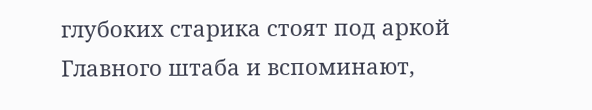глубоких старика стоят под аркой Главного штаба и вспоминают,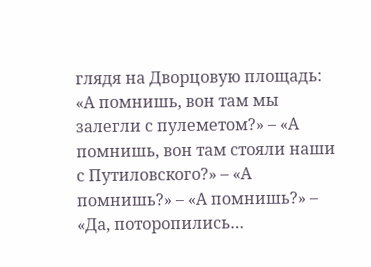глядя на Дворцовую площадь: «А помнишь, вон там мы залегли с пулеметом?» – «А помнишь, вон там стояли наши с Путиловского?» – «А помнишь?» – «А помнишь?» – «Да, поторопились…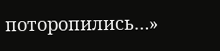поторопились…»